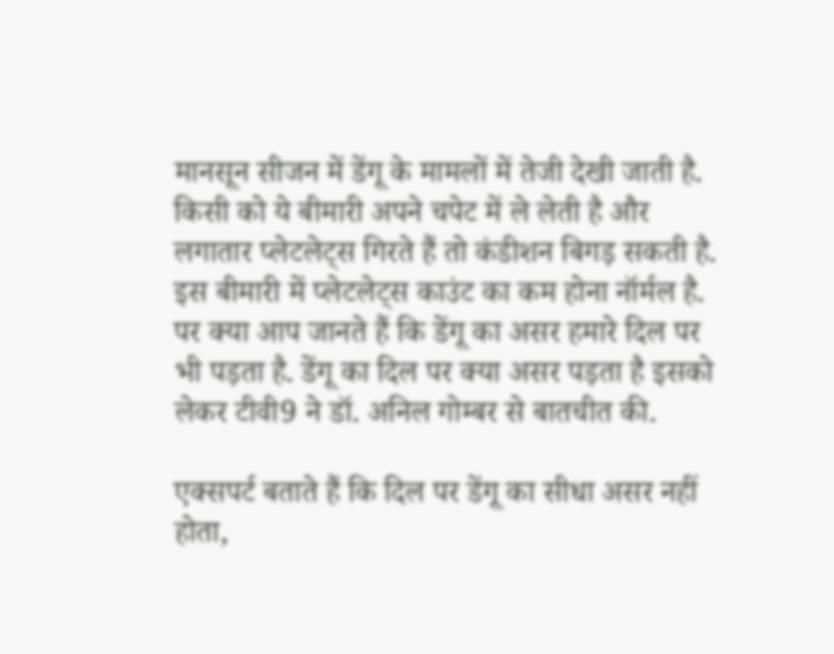मानसून सीजन में डेंगू के मामलों में तेजी देखी जाती है. किसी को ये बीमारी अपने चपेट में ले लेती है और लगातार प्लेटलेट्स गिरते हैं तो कंडीशन बिगड़ सकती है. इस बीमारी में प्लेटलेट्स काउंट का कम होना नॉर्मल है. पर क्या आप जानते हैं कि डेंगू का असर हमारे दिल पर भी पड़ता है. डेंगू का दिल पर क्या असर पड़ता है इसको लेकर टीवी9 ने डॉ. अनिल गोम्बर से बातचीत की.

एक्सपर्ट बताते हैं कि दिल पर डेंगू का सीधा असर नहीं होता,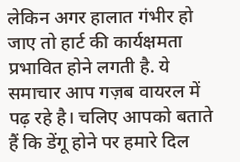लेकिन अगर हालात गंभीर हो जाए तो हार्ट की कार्यक्षमता प्रभावित होने लगती है. ये समाचार आप गज़ब वायरल में पढ़ रहे है। चलिए आपको बताते हैं कि डेंगू होने पर हमारे दिल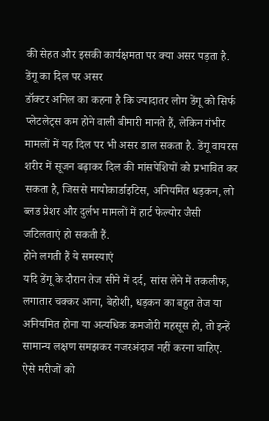की सेहत और इसकी कार्यक्षमता पर क्या असर पड़ता है.
डेंगू का दिल पर असर
डॉक्टर अनिल का कहना है कि ज्यादातर लोग डेंगू को सिर्फ प्लेटलेट्स कम होने वाली बीमारी मानते हैं, लेकिन गंभीर मामलों में यह दिल पर भी असर डाल सकता है. डेंगू वायरस शरीर में सूजन बढ़ाकर दिल की मांसपेशियों को प्रभावित कर सकता है, जिससे मायोकार्डाइटिस, अनियमित धड़कन, लो ब्लड प्रेशर और दुर्लभ मामलों में हार्ट फेल्योर जैसी जटिलताएं हो सकती हैं.
होने लगती हैं ये समस्याएं
यदि डेंगू के दौरान तेज सीने में दर्द, सांस लेने में तकलीफ, लगातार चक्कर आना, बेहोशी, धड़कन का बहुत तेज या अनियमित होना या अत्यधिक कमजोरी महसूस हो, तो इन्हें सामान्य लक्षण समझकर नजरअंदाज नहीं करना चाहिए. ऐसे मरीजों को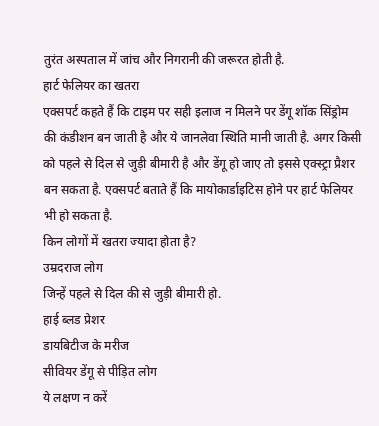तुरंत अस्पताल में जांच और निगरानी की जरूरत होती है.
हार्ट फेलियर का खतरा
एक्सपर्ट कहते हैं कि टाइम पर सही इलाज न मिलने पर डेंगू शॉक सिंड्रोम की कंडीशन बन जाती है और ये जानलेवा स्थिति मानी जाती है. अगर किसी को पहले से दिल से जुड़ी बीमारी है और डेंगू हो जाए तो इससे एक्स्ट्रा प्रैशर बन सकता है. एक्सपर्ट बताते हैं कि मायोकार्डाइटिस होने पर हार्ट फेलियर भी हो सकता है.
किन लोगों में खतरा ज्यादा होता है?
उम्रदराज लोग
जिन्हें पहले से दिल की से जुड़ी बीमारी हो.
हाई ब्लड प्रेशर
डायबिटीज के मरीज
सीवियर डेंगू से पीड़ित लोग
ये लक्षण न करें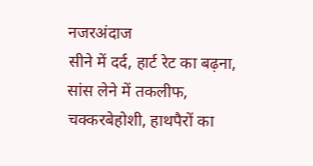नजरअंदाज
सीने में दर्द, हार्ट रेट का बढ़ना, सांस लेने में तकलीफ, चक्करबेहोशी, हाथपैरों का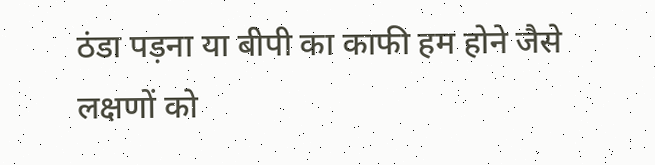ठंडा पड़ना या बीपी का काफी हम होने जैसे लक्षणों को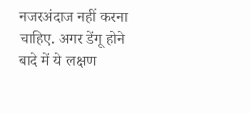नजरअंदाज नहीं करना चाहिए. अगर डेंगू होने बादे में ये लक्षण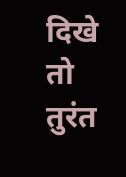दिखे तो तुरंत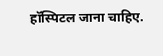हॉस्पिटल जाना चाहिए.